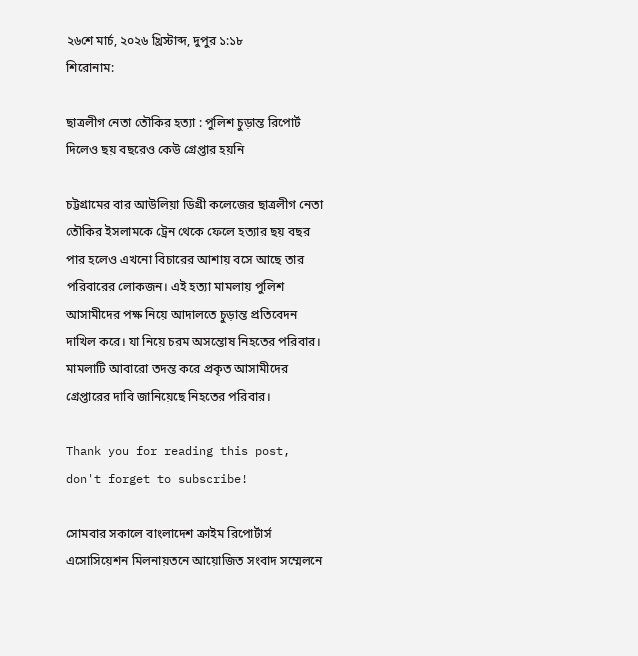২৬শে মার্চ, ২০২৬ খ্রিস্টাব্দ, দুপুর ১:১৮
শিরোনাম:

ছাত্রলীগ নেতা তৌকির হত্যা : পুলিশ চুড়ান্ত রিপোর্ট দিলেও ছয় বছরেও কেউ গ্রেপ্তার হয়নি

চট্টগ্রামের বার আউলিয়া ডিগ্রী কলেজের ছাত্রলীগ নেতা তৌকির ইসলামকে ট্রেন থেকে ফেলে হত্যার ছয় বছর পার হলেও এখনো বিচারের আশায় বসে আছে তার পরিবারের লোকজন। এই হত্যা মামলায় পুলিশ আসামীদের পক্ষ নিয়ে আদালতে চুড়ান্ত প্রতিবেদন দাখিল করে। যা নিয়ে চরম অসন্তোষ নিহতের পরিবার। মামলাটি আবারো তদন্ত করে প্রকৃত আসামীদের গ্রেপ্তারের দাবি জানিয়েছে নিহতের পরিবার।

Thank you for reading this post, don't forget to subscribe!

সোমবার সকালে বাংলাদেশ ক্রাইম রিপোর্টার্স এসোসিয়েশন মিলনায়তনে আয়োজিত সংবাদ সম্মেলনে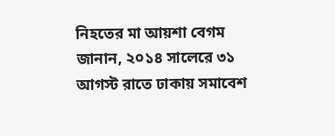নিহতের মা আয়শা বেগম জানান, ২০১৪ সালেরে ৩১ আগস্ট রাতে ঢাকায় সমাবেশ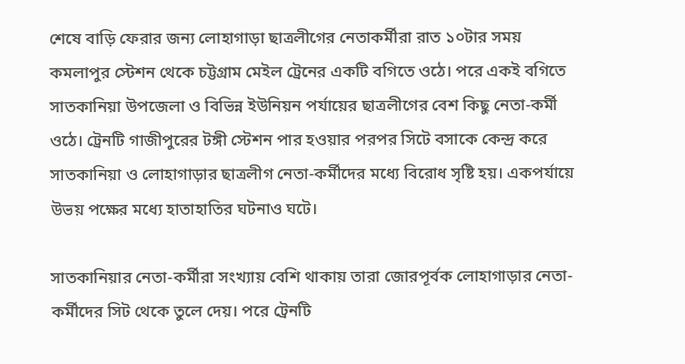শেষে বাড়ি ফেরার জন্য লোহাগাড়া ছাত্রলীগের নেতাকর্মীরা রাত ১০টার সময় কমলাপুর স্টেশন থেকে চট্টগ্রাম মেইল ট্রেনের একটি বগিতে ওঠে। পরে একই বগিতে সাতকানিয়া উপজেলা ও বিভিন্ন ইউনিয়ন পর্যায়ের ছাত্রলীগের বেশ কিছু নেতা-কর্মী ওঠে। ট্রেনটি গাজীপুরের টঙ্গী স্টেশন পার হওয়ার পরপর সিটে বসাকে কেন্দ্র করে সাতকানিয়া ও লোহাগাড়ার ছাত্রলীগ নেতা-কর্মীদের মধ্যে বিরোধ সৃষ্টি হয়। একপর্যায়ে উভয় পক্ষের মধ্যে হাতাহাতির ঘটনাও ঘটে।

সাতকানিয়ার নেতা-কর্মীরা সংখ্যায় বেশি থাকায় তারা জোরপূর্বক লোহাগাড়ার নেতা-কর্মীদের সিট থেকে তুলে দেয়। পরে ট্রেনটি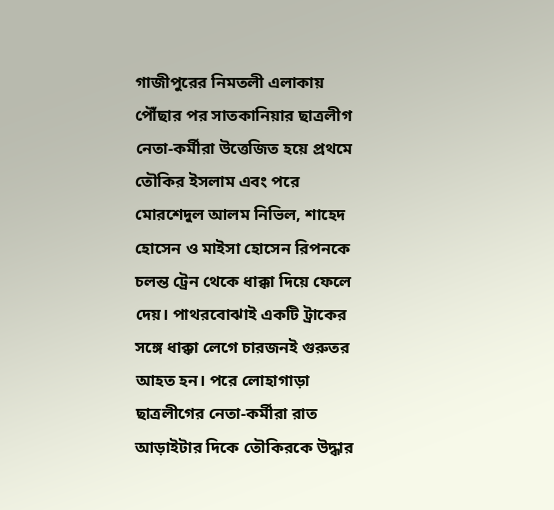গাজীপুরের নিমতলী এলাকায় পৌঁছার পর সাতকানিয়ার ছাত্রলীগ নেতা-কর্মীরা উত্তেজিত হয়ে প্রথমে তৌকির ইসলাম এবং পরে মোরশেদুল আলম নিভিল, শাহেদ হোসেন ও মাইসা হোসেন রিপনকে চলন্ত ট্রেন থেকে ধাক্কা দিয়ে ফেলে দেয়। পাথরবোঝাই একটি ট্রাকের সঙ্গে ধাক্কা লেগে চারজনই গুরুতর আহত হন। পরে লোহাগাড়া ছাত্রলীগের নেতা-কর্মীরা রাত আড়াইটার দিকে তৌকিরকে উদ্ধার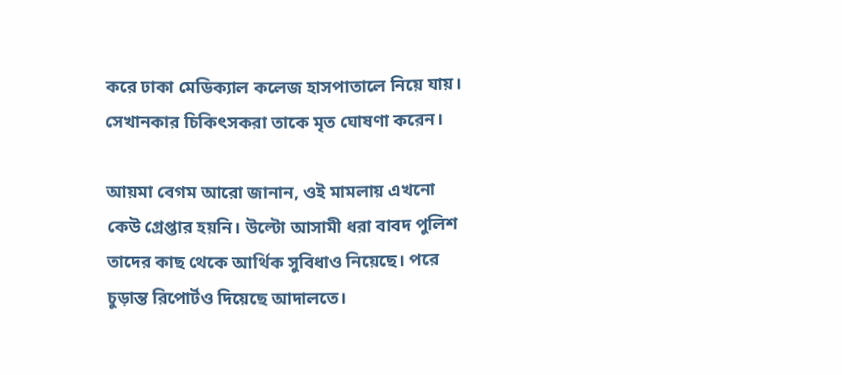করে ঢাকা মেডিক্যাল কলেজ হাসপাতালে নিয়ে যায়। সেখানকার চিকিৎসকরা তাকে মৃত ঘোষণা করেন।

আয়মা বেগম আরো জানান, ওই মামলায় এখনো কেউ গ্রেপ্তার হয়নি। উল্টো আসামী ধরা বাবদ পুলিশ তাদের কাছ থেকে আর্থিক সুবিধাও নিয়েছে। পরে চুড়ান্ত রিপোর্টও দিয়েছে আদালতে।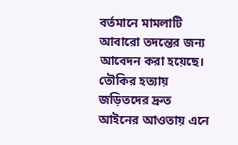বর্তমানে মামলাটি আবারো তদন্তের জন্য আবেদন করা হয়েছে। তৌকির হত্যায় জড়িতদের দ্রুত আইনের আওতায় এনে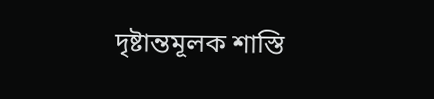দৃষ্টান্তমূলক শাস্তি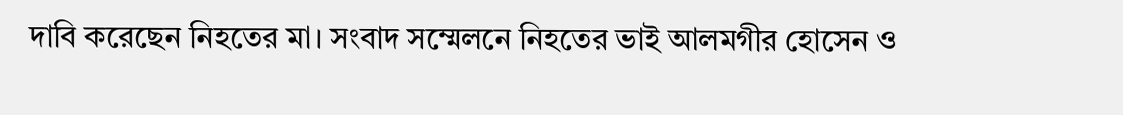দাবি করেছেন নিহতের মা। সংবাদ সম্মেলনে নিহতের ভাই আলমগীর হোসেন ও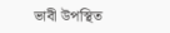ভাবী উপস্থিত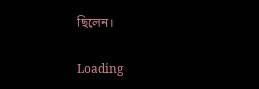ছিলেন।

Loading